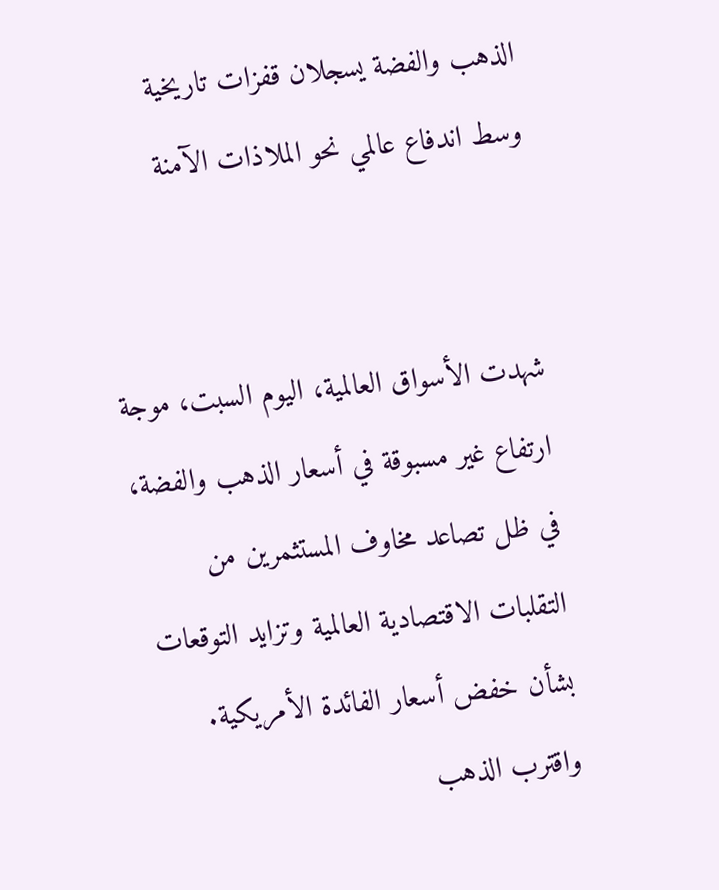الذهب والفضة يسجلان قفزات تاريخية وسط اندفاع عالمي نحو الملاذات الآمنة


شهدت الأسواق العالمية، اليوم السبت، موجة ارتفاع غير مسبوقة في أسعار الذهب والفضة، في ظل تصاعد مخاوف المستثمرين من التقلبات الاقتصادية العالمية وتزايد التوقعات بشأن خفض أسعار الفائدة الأمريكية. واقترب الذهب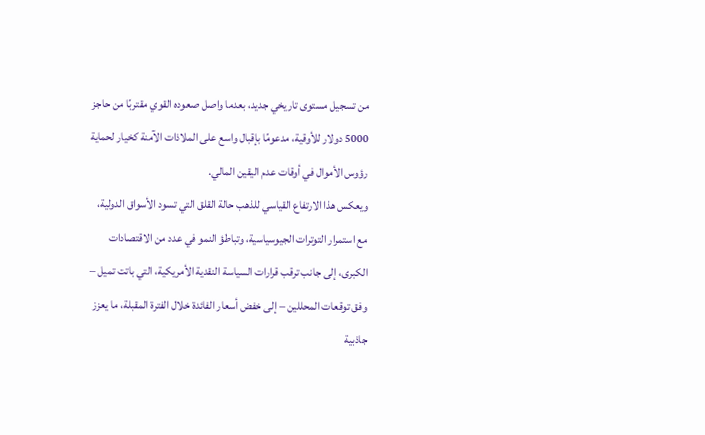من تسجيل مستوى تاريخي جديد، بعدما واصل صعوده القوي مقتربًا من حاجز 5000 دولار للأوقية، مدعومًا بإقبال واسع على الملاذات الآمنة كخيار لحماية رؤوس الأموال في أوقات عدم اليقين المالي.
ويعكس هذا الارتفاع القياسي للذهب حالة القلق التي تسود الأسواق الدولية، مع استمرار التوترات الجيوسياسية، وتباطؤ النمو في عدد من الاقتصادات الكبرى، إلى جانب ترقب قرارات السياسة النقدية الأمريكية، التي باتت تميل – وفق توقعات المحللين – إلى خفض أسعار الفائدة خلال الفترة المقبلة، ما يعزز جاذبية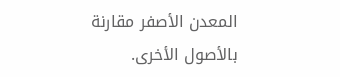المعدن الأصفر مقارنة بالأصول الأخرى.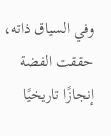وفي السياق ذاته، حققت الفضة إنجازًا تاريخيًا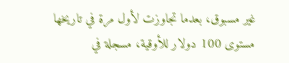غير مسبوق، بعدما تجاوزت لأول مرة في تاريخها مستوى 100 دولار للأوقية، مسجلة في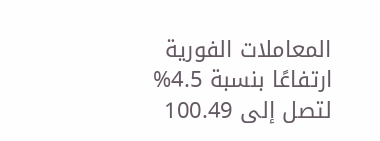المعاملات الفورية ارتفاعًا بنسبة 4.5% لتصل إلى 100.49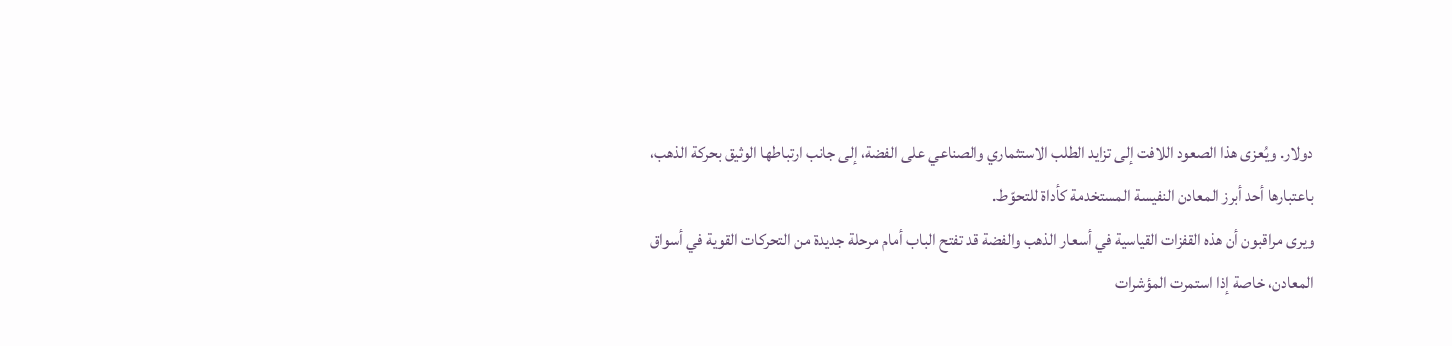دولار. ويُعزى هذا الصعود اللافت إلى تزايد الطلب الاستثماري والصناعي على الفضة، إلى جانب ارتباطها الوثيق بحركة الذهب، باعتبارها أحد أبرز المعادن النفيسة المستخدمة كأداة للتحوّط.
ويرى مراقبون أن هذه القفزات القياسية في أسعار الذهب والفضة قد تفتح الباب أمام مرحلة جديدة من التحركات القوية في أسواق المعادن، خاصة إذا استمرت المؤشرات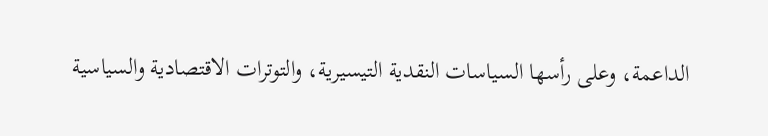الداعمة، وعلى رأسها السياسات النقدية التيسيرية، والتوترات الاقتصادية والسياسية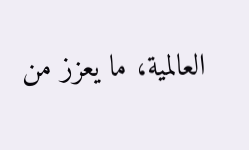العالمية، ما يعزز من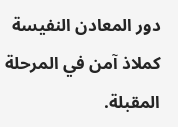دور المعادن النفيسة كملاذ آمن في المرحلة المقبلة.